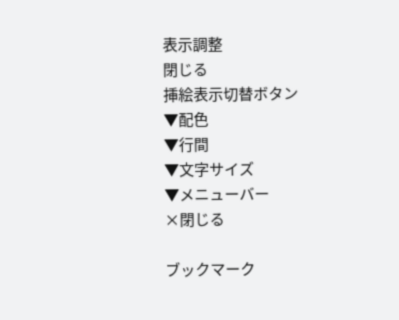表示調整
閉じる
挿絵表示切替ボタン
▼配色
▼行間
▼文字サイズ
▼メニューバー
×閉じる

ブックマーク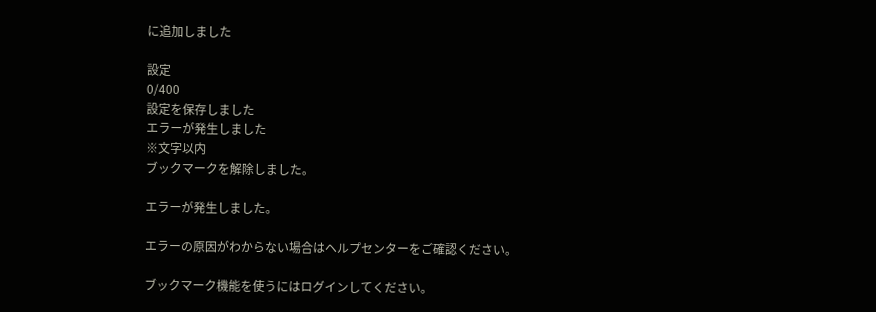に追加しました

設定
0/400
設定を保存しました
エラーが発生しました
※文字以内
ブックマークを解除しました。

エラーが発生しました。

エラーの原因がわからない場合はヘルプセンターをご確認ください。

ブックマーク機能を使うにはログインしてください。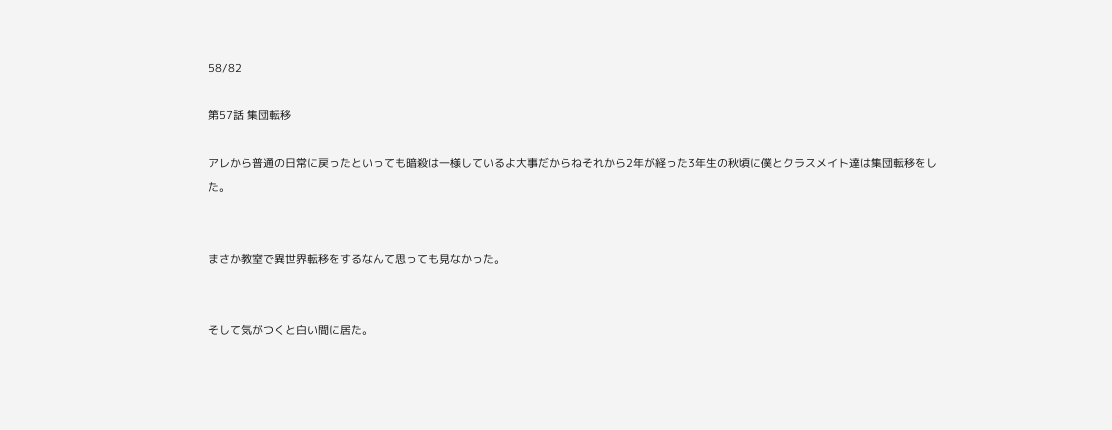58/82

第57話 集団転移

アレから普通の日常に戻ったといっても暗殺は一様しているよ大事だからねそれから2年が経った3年生の秋頃に僕とクラスメイト達は集団転移をした。


まさか教室で異世界転移をするなんて思っても見なかった。


そして気がつくと白い間に居た。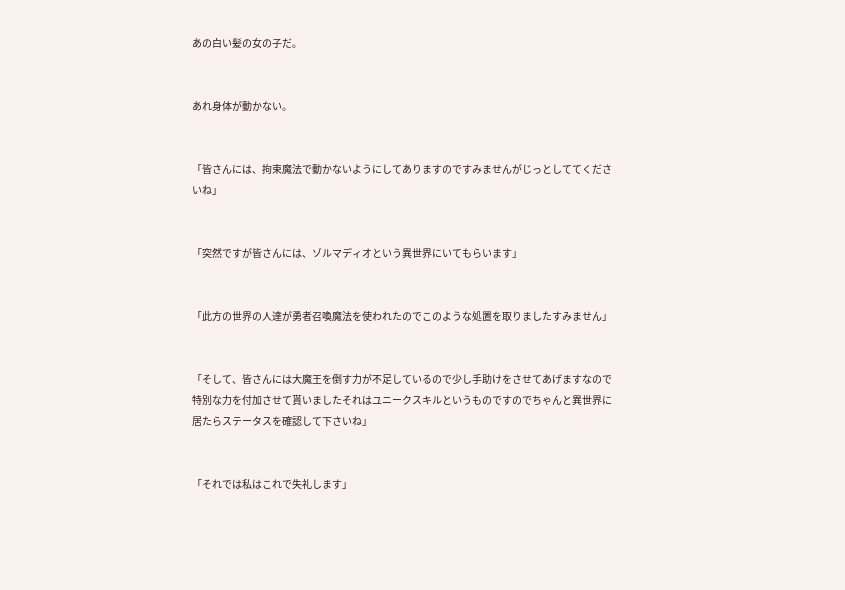あの白い髪の女の子だ。


あれ身体が動かない。


「皆さんには、拘束魔法で動かないようにしてありますのですみませんがじっとしててくださいね」


「突然ですが皆さんには、ゾルマディオという異世界にいてもらいます」


「此方の世界の人達が勇者召喚魔法を使われたのでこのような処置を取りましたすみません」


「そして、皆さんには大魔王を倒す力が不足しているので少し手助けをさせてあげますなので特別な力を付加させて貰いましたそれはユニークスキルというものですのでちゃんと異世界に居たらステータスを確認して下さいね」


「それでは私はこれで失礼します」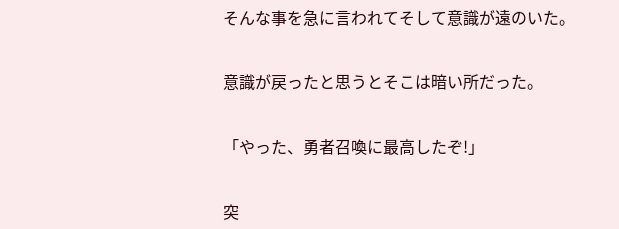そんな事を急に言われてそして意識が遠のいた。


意識が戻ったと思うとそこは暗い所だった。


「やった、勇者召喚に最高したぞ!」


突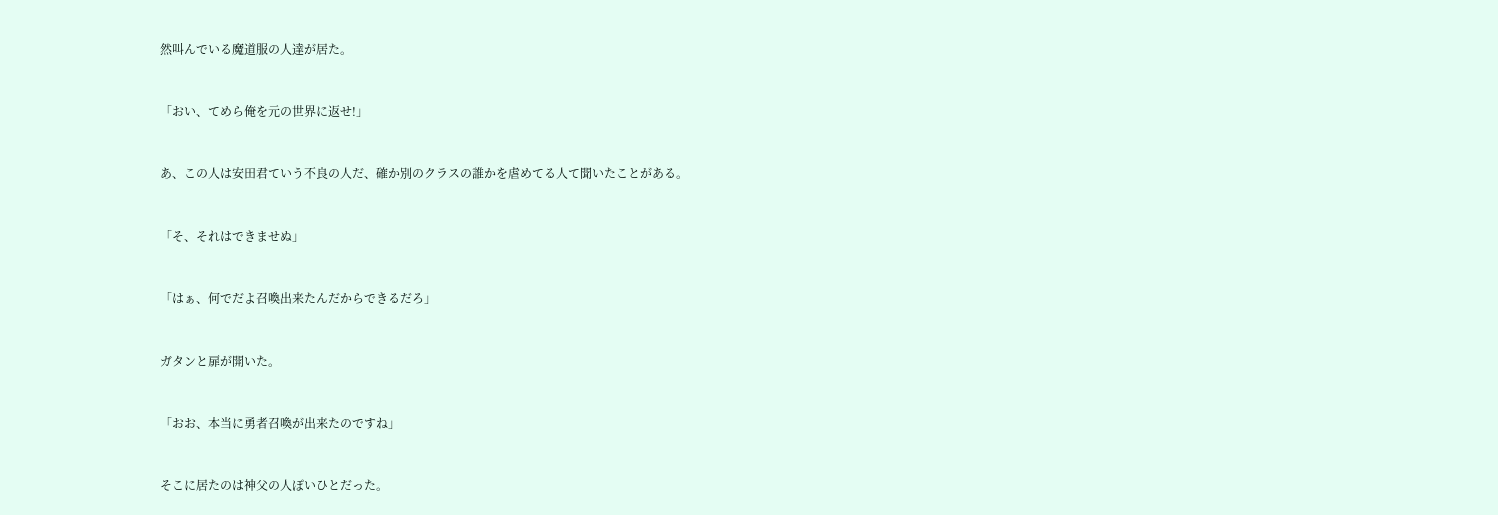然叫んでいる魔道服の人達が居た。


「おい、てめら俺を元の世界に返せ!」


あ、この人は安田君ていう不良の人だ、確か別のクラスの誰かを虐めてる人て聞いたことがある。


「そ、それはできませぬ」


「はぁ、何でだよ召喚出来たんだからできるだろ」


ガタンと扉が開いた。


「おお、本当に勇者召喚が出来たのですね」


そこに居たのは神父の人ぽいひとだった。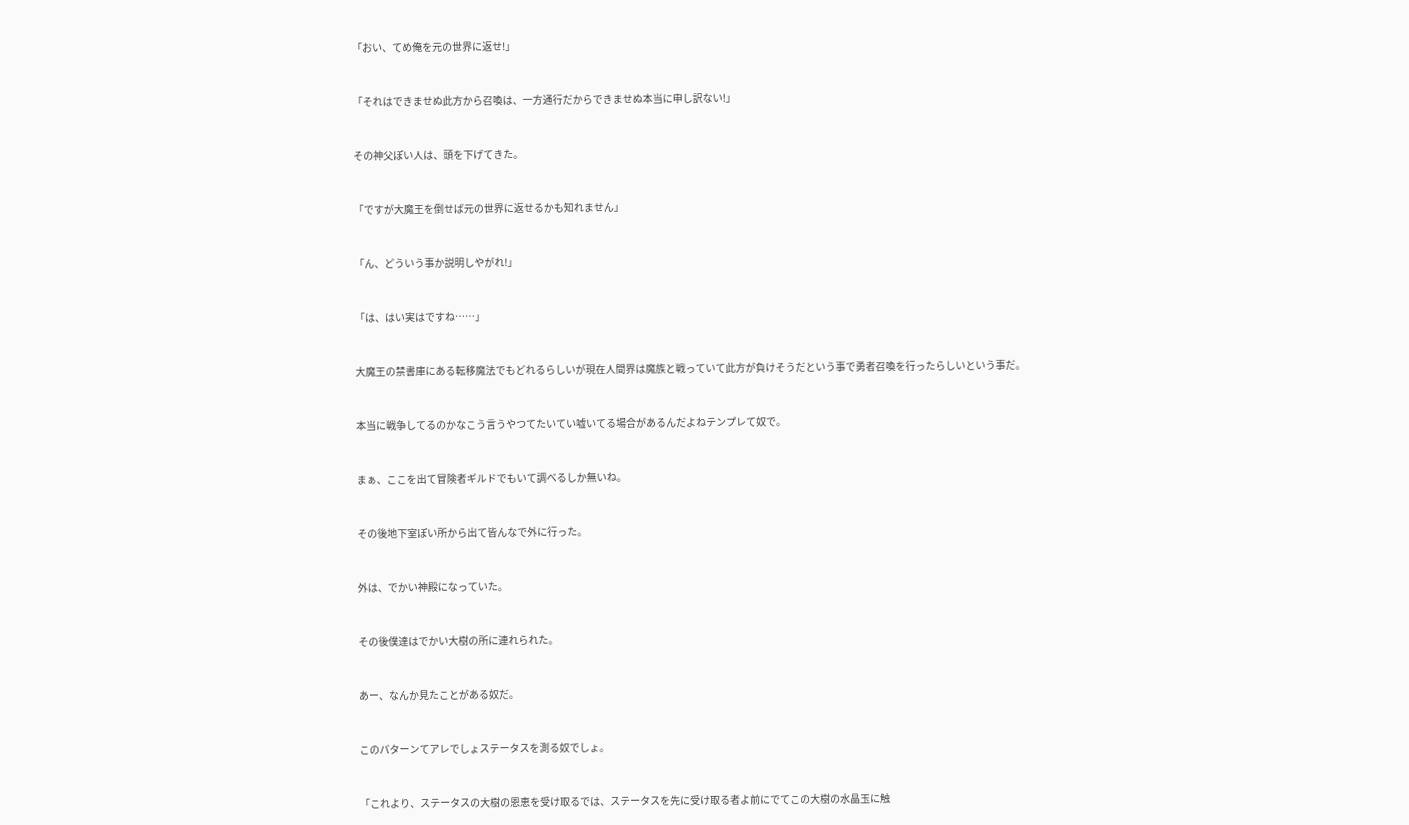「おい、てめ俺を元の世界に返せ!」


「それはできませぬ此方から召喚は、一方通行だからできませぬ本当に申し訳ない!」


その神父ぽい人は、頭を下げてきた。


「ですが大魔王を倒せば元の世界に返せるかも知れません」


「ん、どういう事か説明しやがれ!」


「は、はい実はですね……」


大魔王の禁書庫にある転移魔法でもどれるらしいが現在人間界は魔族と戦っていて此方が負けそうだという事で勇者召喚を行ったらしいという事だ。


本当に戦争してるのかなこう言うやつてたいてい嘘いてる場合があるんだよねテンプレて奴で。


まぁ、ここを出て冒険者ギルドでもいて調べるしか無いね。


その後地下室ぽい所から出て皆んなで外に行った。


外は、でかい神殿になっていた。


その後僕達はでかい大樹の所に連れられた。


あー、なんか見たことがある奴だ。


このパターンてアレでしょステータスを測る奴でしょ。


「これより、ステータスの大樹の恩恵を受け取るでは、ステータスを先に受け取る者よ前にでてこの大樹の水晶玉に触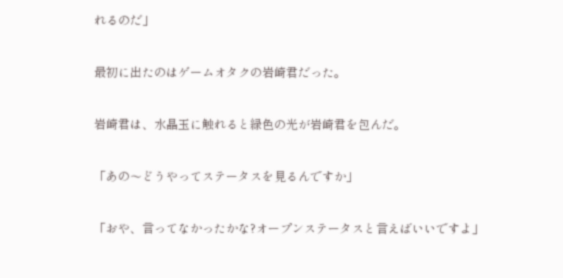れるのだ」


最初に出たのはゲームオタクの岩崎君だった。


岩崎君は、水晶玉に触れると緑色の光が岩崎君を包んだ。


「あの〜どうやってステータスを見るんですか」


「おや、言ってなかったかな?オープンステータスと言えばいいですよ」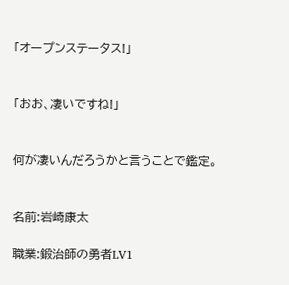「オープンステータス!」


「おお、凄いですね!」


何が凄いんだろうかと言うことで鑑定。


名前:岩崎康太

職業:鍛治師の勇者LV1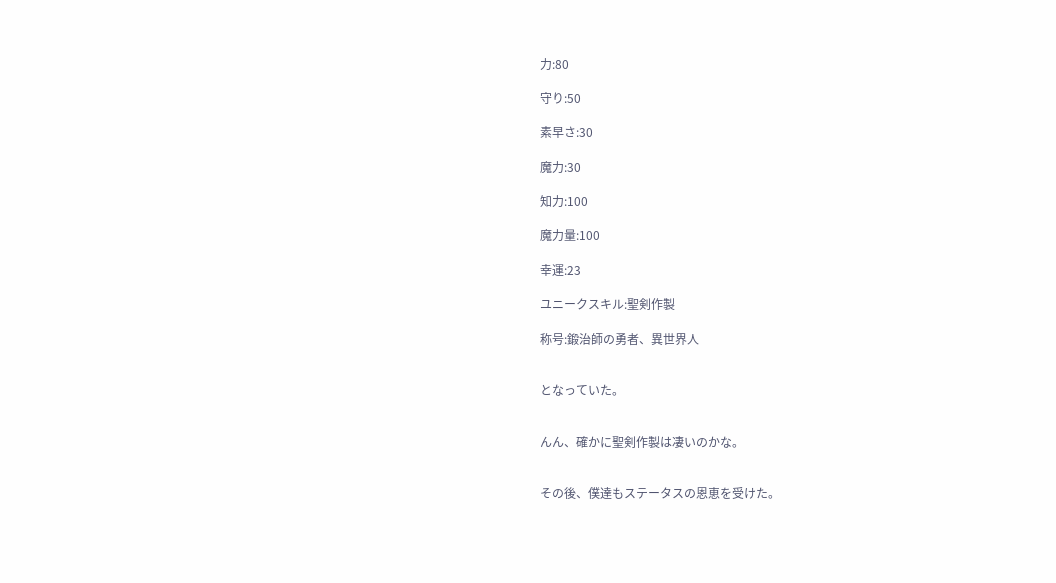力:80

守り:50

素早さ:30

魔力:30

知力:100

魔力量:100

幸運:23

ユニークスキル:聖剣作製

称号:鍛治師の勇者、異世界人


となっていた。


んん、確かに聖剣作製は凄いのかな。


その後、僕達もステータスの恩恵を受けた。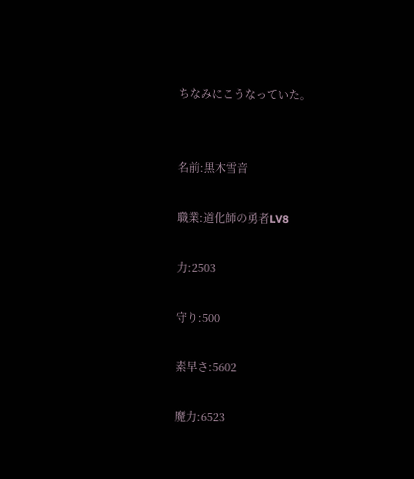ちなみにこうなっていた。


名前:黒木雪音

職業:道化師の勇者LV8

力:2503

守り:500

素早さ:5602

魔力:6523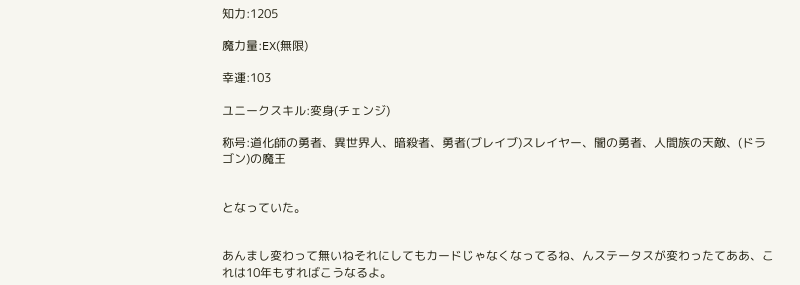知力:1205

魔力量:EX(無限)

幸運:103

ユニークスキル:変身(チェンジ)

称号:道化師の勇者、異世界人、暗殺者、勇者(ブレイブ)スレイヤー、闇の勇者、人間族の天敵、(ドラゴン)の魔王


となっていた。


あんまし変わって無いねそれにしてもカードじゃなくなってるね、んステータスが変わったてああ、これは10年もすればこうなるよ。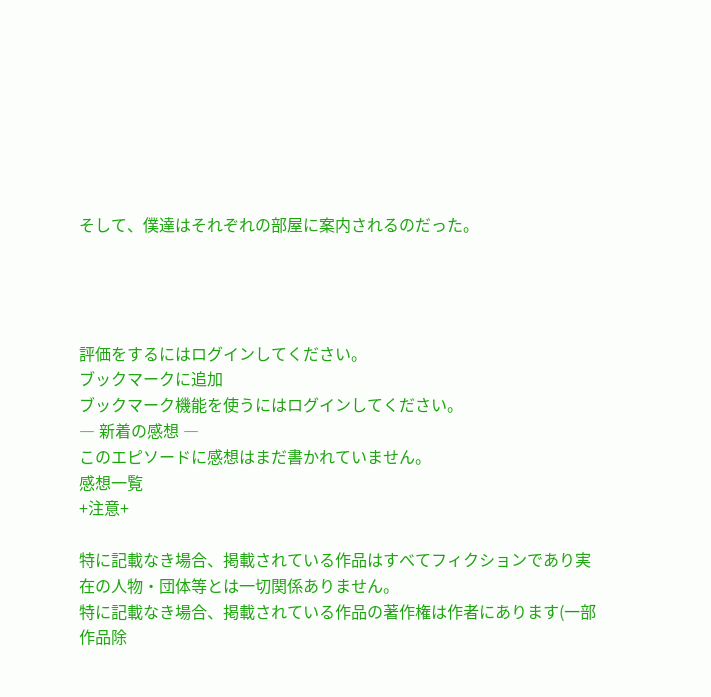そして、僕達はそれぞれの部屋に案内されるのだった。




評価をするにはログインしてください。
ブックマークに追加
ブックマーク機能を使うにはログインしてください。
― 新着の感想 ―
このエピソードに感想はまだ書かれていません。
感想一覧
+注意+

特に記載なき場合、掲載されている作品はすべてフィクションであり実在の人物・団体等とは一切関係ありません。
特に記載なき場合、掲載されている作品の著作権は作者にあります(一部作品除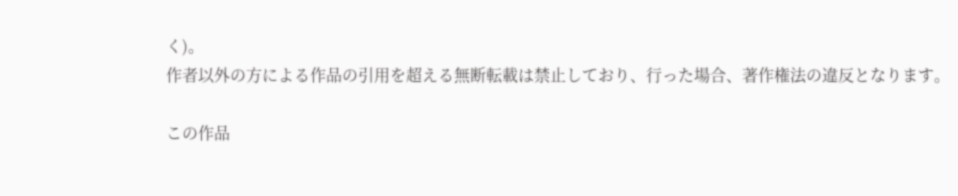く)。
作者以外の方による作品の引用を超える無断転載は禁止しており、行った場合、著作権法の違反となります。

この作品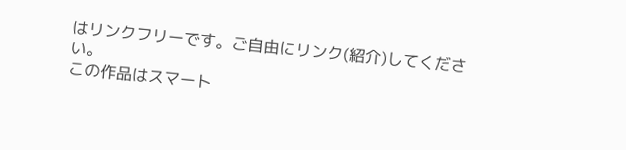はリンクフリーです。ご自由にリンク(紹介)してください。
この作品はスマート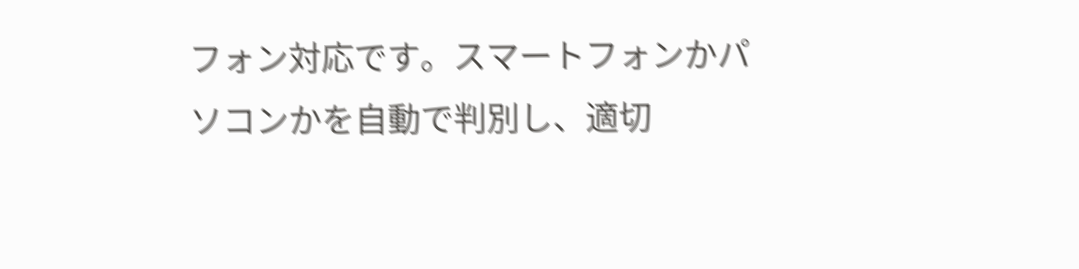フォン対応です。スマートフォンかパソコンかを自動で判別し、適切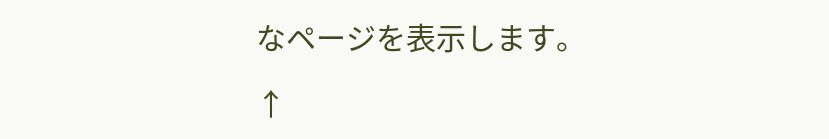なページを表示します。

↑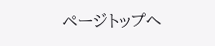ページトップへ